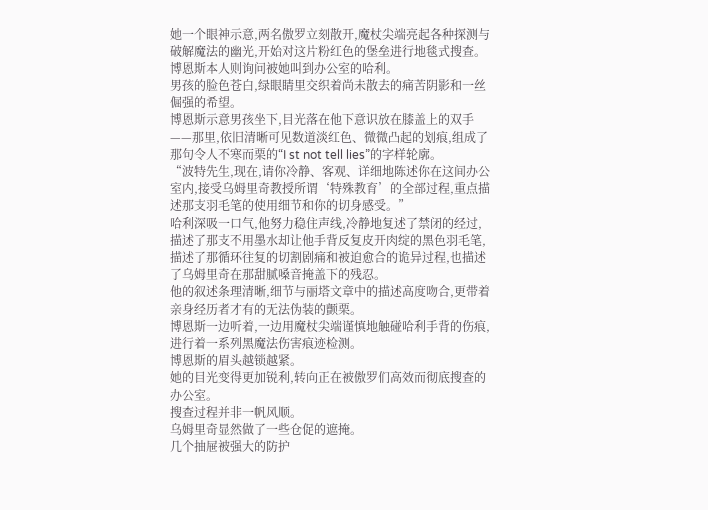她一个眼神示意,两名傲罗立刻散开,魔杖尖端亮起各种探测与破解魔法的幽光,开始对这片粉红色的堡垒进行地毯式搜查。
博恩斯本人则询问被她叫到办公室的哈利。
男孩的脸色苍白,绿眼睛里交织着尚未散去的痛苦阴影和一丝倔强的希望。
博恩斯示意男孩坐下,目光落在他下意识放在膝盖上的双手——那里,依旧清晰可见数道淡红色、微微凸起的划痕,组成了那句令人不寒而栗的“I st not tell lies”的字样轮廓。
“波特先生,现在,请你冷静、客观、详细地陈述你在这间办公室内,接受乌姆里奇教授所谓‘特殊教育’的全部过程,重点描述那支羽毛笔的使用细节和你的切身感受。”
哈利深吸一口气,他努力稳住声线,冷静地复述了禁闭的经过,描述了那支不用墨水却让他手背反复皮开肉绽的黑色羽毛笔,描述了那循环往复的切割剧痛和被迫愈合的诡异过程,也描述了乌姆里奇在那甜腻嗓音掩盖下的残忍。
他的叙述条理清晰,细节与丽塔文章中的描述高度吻合,更带着亲身经历者才有的无法伪装的颤栗。
博恩斯一边听着,一边用魔杖尖端谨慎地触碰哈利手背的伤痕,进行着一系列黑魔法伤害痕迹检测。
博恩斯的眉头越锁越紧。
她的目光变得更加锐利,转向正在被傲罗们高效而彻底搜查的办公室。
搜查过程并非一帆风顺。
乌姆里奇显然做了一些仓促的遮掩。
几个抽屉被强大的防护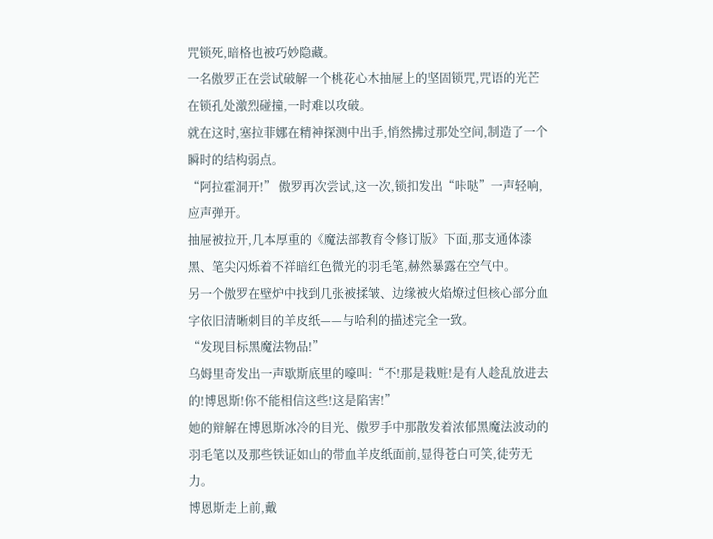咒锁死,暗格也被巧妙隐藏。
一名傲罗正在尝试破解一个桃花心木抽屉上的坚固锁咒,咒语的光芒在锁孔处激烈碰撞,一时难以攻破。
就在这时,塞拉菲娜在精神探测中出手,悄然拂过那处空间,制造了一个瞬时的结构弱点。
“阿拉霍洞开!” 傲罗再次尝试,这一次,锁扣发出“咔哒”一声轻响,应声弹开。
抽屉被拉开,几本厚重的《魔法部教育令修订版》下面,那支通体漆黑、笔尖闪烁着不祥暗红色微光的羽毛笔,赫然暴露在空气中。
另一个傲罗在壁炉中找到几张被揉皱、边缘被火焰燎过但核心部分血字依旧清晰刺目的羊皮纸——与哈利的描述完全一致。
“发现目标黑魔法物品!”
乌姆里奇发出一声歇斯底里的嚎叫:“不!那是栽赃!是有人趁乱放进去的!博恩斯!你不能相信这些!这是陷害!”
她的辩解在博恩斯冰冷的目光、傲罗手中那散发着浓郁黑魔法波动的羽毛笔以及那些铁证如山的带血羊皮纸面前,显得苍白可笑,徒劳无力。
博恩斯走上前,戴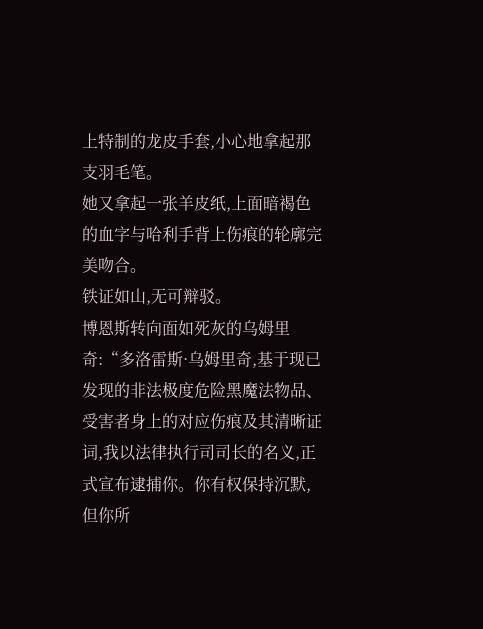上特制的龙皮手套,小心地拿起那支羽毛笔。
她又拿起一张羊皮纸,上面暗褐色的血字与哈利手背上伤痕的轮廓完美吻合。
铁证如山,无可辩驳。
博恩斯转向面如死灰的乌姆里奇:“多洛雷斯·乌姆里奇,基于现已发现的非法极度危险黑魔法物品、受害者身上的对应伤痕及其清晰证词,我以法律执行司司长的名义,正式宣布逮捕你。你有权保持沉默,但你所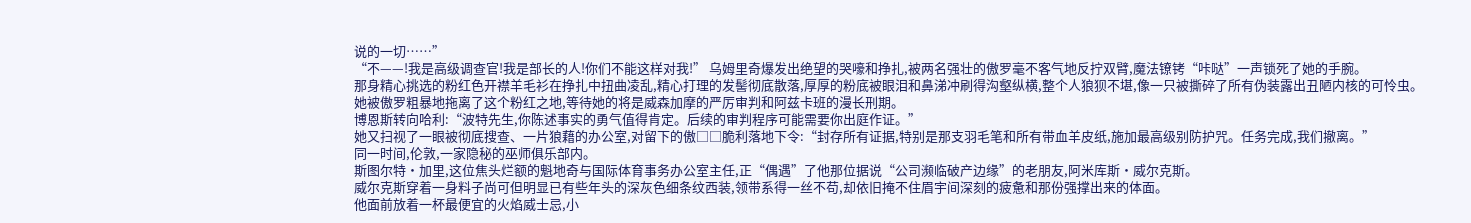说的一切……”
“不——!我是高级调查官!我是部长的人!你们不能这样对我!” 乌姆里奇爆发出绝望的哭嚎和挣扎,被两名强壮的傲罗毫不客气地反拧双臂,魔法镣铐“咔哒”一声锁死了她的手腕。
那身精心挑选的粉红色开襟羊毛衫在挣扎中扭曲凌乱,精心打理的发髻彻底散落,厚厚的粉底被眼泪和鼻涕冲刷得沟壑纵横,整个人狼狈不堪,像一只被撕碎了所有伪装露出丑陋内核的可怜虫。
她被傲罗粗暴地拖离了这个粉红之地,等待她的将是威森加摩的严厉审判和阿兹卡班的漫长刑期。
博恩斯转向哈利:“波特先生,你陈述事实的勇气值得肯定。后续的审判程序可能需要你出庭作证。”
她又扫视了一眼被彻底搜查、一片狼藉的办公室,对留下的傲□□脆利落地下令:“封存所有证据,特别是那支羽毛笔和所有带血羊皮纸,施加最高级别防护咒。任务完成,我们撤离。”
同一时间,伦敦,一家隐秘的巫师俱乐部内。
斯图尔特·加里,这位焦头烂额的魁地奇与国际体育事务办公室主任,正“偶遇”了他那位据说“公司濒临破产边缘”的老朋友,阿米库斯·威尔克斯。
威尔克斯穿着一身料子尚可但明显已有些年头的深灰色细条纹西装,领带系得一丝不苟,却依旧掩不住眉宇间深刻的疲惫和那份强撑出来的体面。
他面前放着一杯最便宜的火焰威士忌,小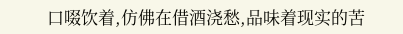口啜饮着,仿佛在借酒浇愁,品味着现实的苦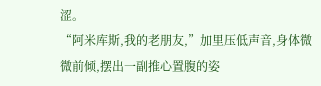涩。
“阿米库斯,我的老朋友,”加里压低声音,身体微微前倾,摆出一副推心置腹的姿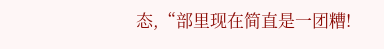态,“部里现在简直是一团糟!